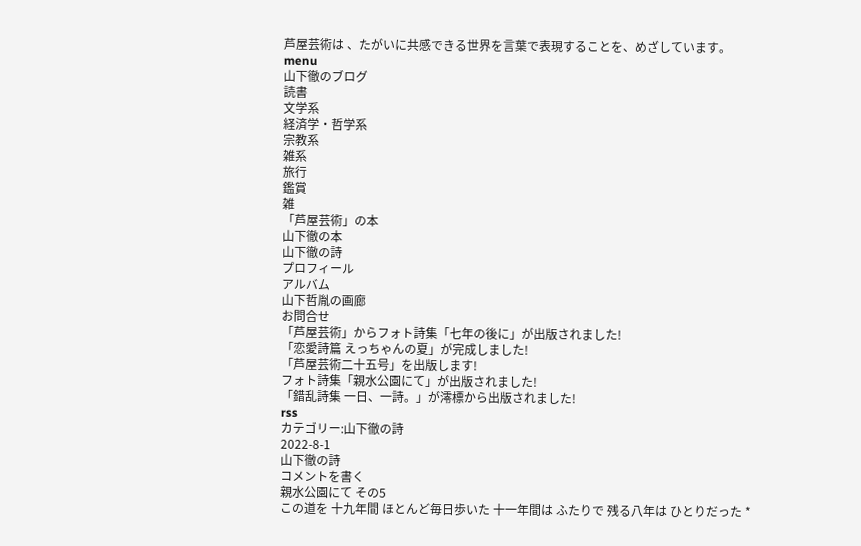芦屋芸術は 、たがいに共感できる世界を言葉で表現することを、めざしています。
menu
山下徹のブログ
読書
文学系
経済学・哲学系
宗教系
雑系
旅行
鑑賞
雑
「芦屋芸術」の本
山下徹の本
山下徹の詩
プロフィール
アルバム
山下哲胤の画廊
お問合せ
「芦屋芸術」からフォト詩集「七年の後に」が出版されました!
「恋愛詩篇 えっちゃんの夏」が完成しました!
「芦屋芸術二十五号」を出版します!
フォト詩集「親水公園にて」が出版されました!
「錯乱詩集 一日、一詩。」が澪標から出版されました!
rss
カテゴリー:山下徹の詩
2022-8-1
山下徹の詩
コメントを書く
親水公園にて その5
この道を 十九年間 ほとんど毎日歩いた 十一年間は ふたりで 残る八年は ひとりだった *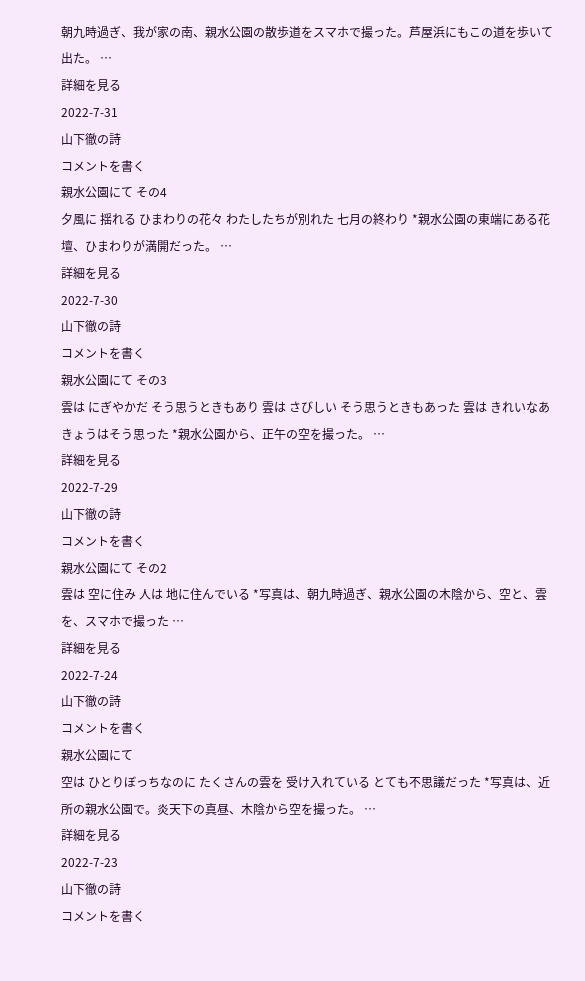朝九時過ぎ、我が家の南、親水公園の散歩道をスマホで撮った。芦屋浜にもこの道を歩いて出た。 …
詳細を見る
2022-7-31
山下徹の詩
コメントを書く
親水公園にて その4
夕風に 揺れる ひまわりの花々 わたしたちが別れた 七月の終わり *親水公園の東端にある花壇、ひまわりが満開だった。 …
詳細を見る
2022-7-30
山下徹の詩
コメントを書く
親水公園にて その3
雲は にぎやかだ そう思うときもあり 雲は さびしい そう思うときもあった 雲は きれいなあ きょうはそう思った *親水公園から、正午の空を撮った。 …
詳細を見る
2022-7-29
山下徹の詩
コメントを書く
親水公園にて その2
雲は 空に住み 人は 地に住んでいる *写真は、朝九時過ぎ、親水公園の木陰から、空と、雲を、スマホで撮った …
詳細を見る
2022-7-24
山下徹の詩
コメントを書く
親水公園にて
空は ひとりぼっちなのに たくさんの雲を 受け入れている とても不思議だった *写真は、近所の親水公園で。炎天下の真昼、木陰から空を撮った。 …
詳細を見る
2022-7-23
山下徹の詩
コメントを書く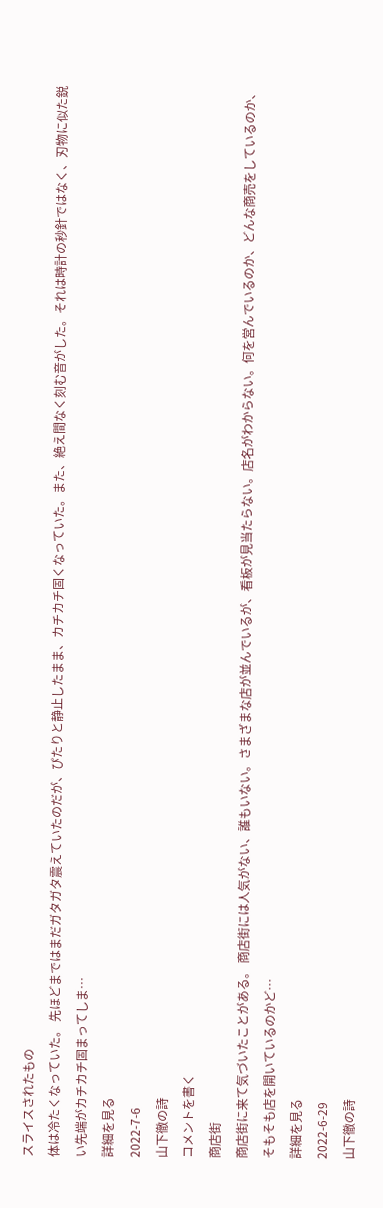スライスされたもの
体は冷たくなっていた。 先ほどまではまだガタガタ震えていたのだが、ぴたりと静止したまま、カチカチ固くなっていた。また、絶え間なく刻む音がした。それは時計の秒針ではなく、刃物に似た鋭い先端がカチカチ固まってしま…
詳細を見る
2022-7-6
山下徹の詩
コメントを書く
商店街
商店街に来て気づいたことがある。 商店街には人気がない、誰もいない。さまざまな店が並んでいるが、看板が見当たらない。店名がわからない。何を営んでいるのか、どんな商売をしているのか、そもそも店を開いているのかど…
詳細を見る
2022-6-29
山下徹の詩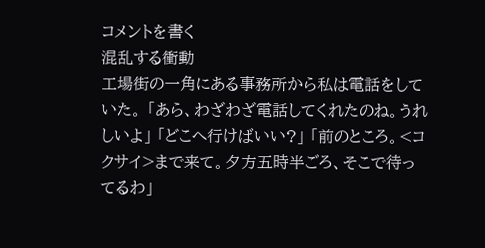コメントを書く
混乱する衝動
工場街の一角にある事務所から私は電話をしていた。 「あら、わざわざ電話してくれたのね。うれしいよ」 「どこへ行けばいい?」 「前のところ。<コクサイ>まで来て。夕方五時半ごろ、そこで待ってるわ」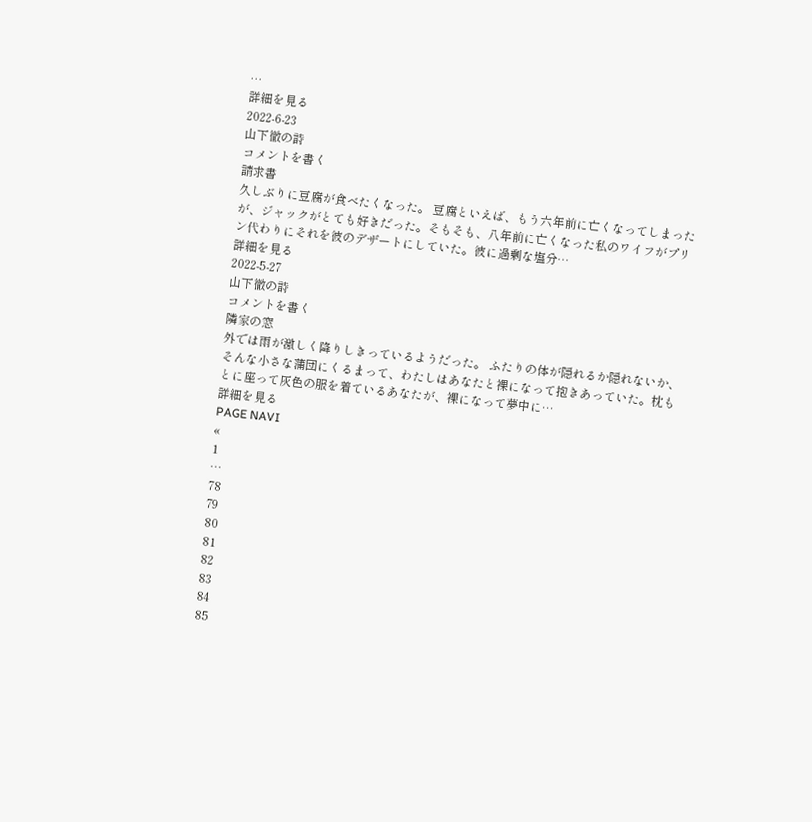…
詳細を見る
2022-6-23
山下徹の詩
コメントを書く
請求書
久しぶりに豆腐が食べたくなった。 豆腐といえば、もう六年前に亡くなってしまったが、ジャックがとても好きだった。そもそも、八年前に亡くなった私のワイフがプリン代わりにそれを彼のデザートにしていた。彼に過剰な塩分…
詳細を見る
2022-5-27
山下徹の詩
コメントを書く
隣家の窓
外では雨が激しく降りしきっているようだった。 ふたりの体が隠れるか隠れないか、そんな小さな蒲団にくるまって、わたしはあなたと裸になって抱きあっていた。枕もとに座って灰色の服を着ているあなたが、裸になって夢中に…
詳細を見る
PAGE NAVI
«
1
…
78
79
80
81
82
83
84
85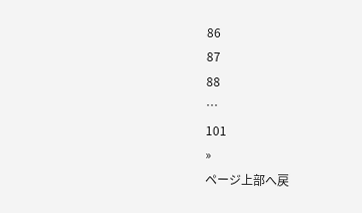86
87
88
…
101
»
ページ上部へ戻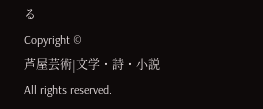る
Copyright ©
芦屋芸術|文学・詩・小説
All rights reserved.